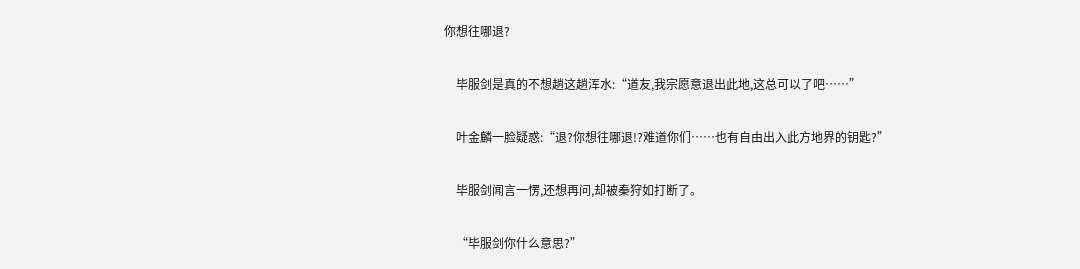你想往哪退?

    毕服剑是真的不想趟这趟浑水:“道友,我宗愿意退出此地,这总可以了吧……”

    叶金麟一脸疑惑:“退?你想往哪退!?难道你们……也有自由出入此方地界的钥匙?”

    毕服剑闻言一愣,还想再问,却被秦狩如打断了。

    “毕服剑你什么意思?”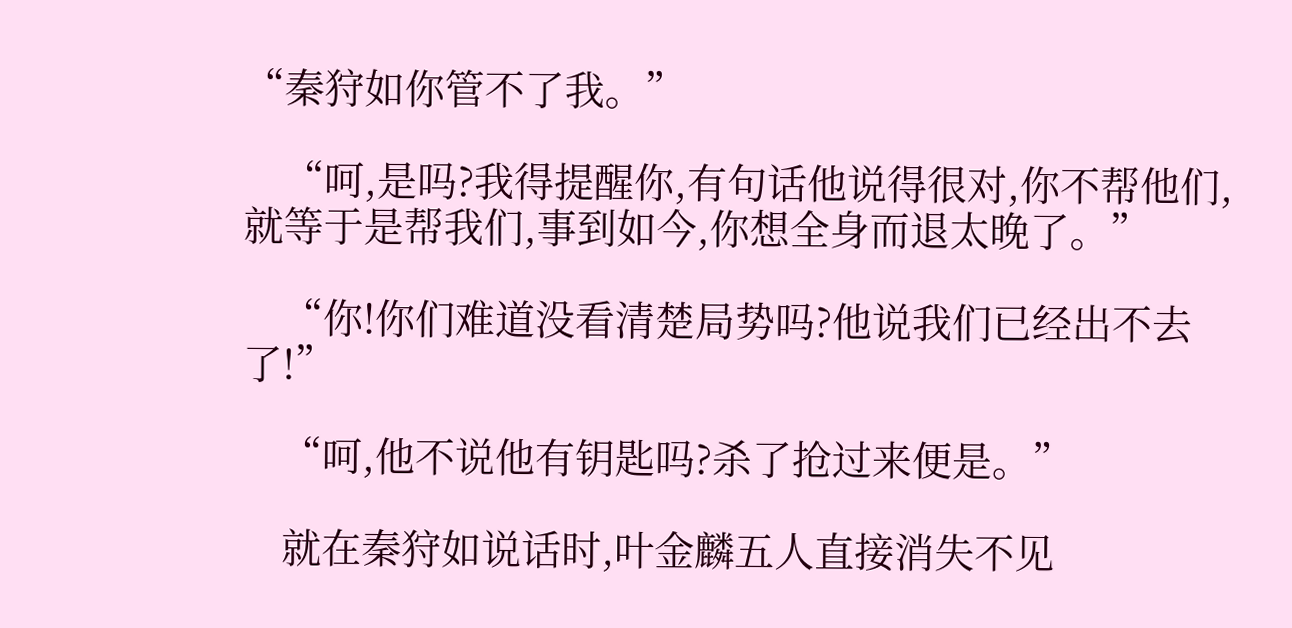“秦狩如你管不了我。”

    “呵,是吗?我得提醒你,有句话他说得很对,你不帮他们,就等于是帮我们,事到如今,你想全身而退太晚了。”

    “你!你们难道没看清楚局势吗?他说我们已经出不去了!”

    “呵,他不说他有钥匙吗?杀了抢过来便是。”

    就在秦狩如说话时,叶金麟五人直接消失不见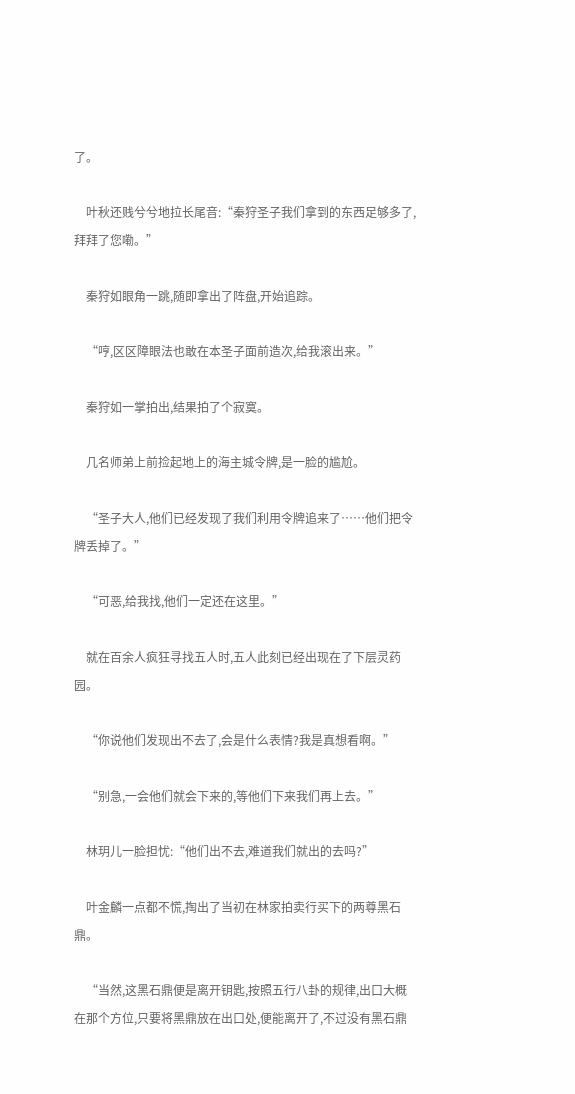了。

    叶秋还贱兮兮地拉长尾音:“秦狩圣子我们拿到的东西足够多了,拜拜了您嘞。”

    秦狩如眼角一跳,随即拿出了阵盘,开始追踪。

    “哼,区区障眼法也敢在本圣子面前造次,给我滚出来。”

    秦狩如一掌拍出,结果拍了个寂寞。

    几名师弟上前捡起地上的海主城令牌,是一脸的尴尬。

    “圣子大人,他们已经发现了我们利用令牌追来了……他们把令牌丢掉了。”

    “可恶,给我找,他们一定还在这里。”

    就在百余人疯狂寻找五人时,五人此刻已经出现在了下层灵药园。

    “你说他们发现出不去了,会是什么表情?我是真想看啊。”

    “别急,一会他们就会下来的,等他们下来我们再上去。”

    林玥儿一脸担忧:“他们出不去,难道我们就出的去吗?”

    叶金麟一点都不慌,掏出了当初在林家拍卖行买下的两尊黑石鼎。

    “当然,这黑石鼎便是离开钥匙,按照五行八卦的规律,出口大概在那个方位,只要将黑鼎放在出口处,便能离开了,不过没有黑石鼎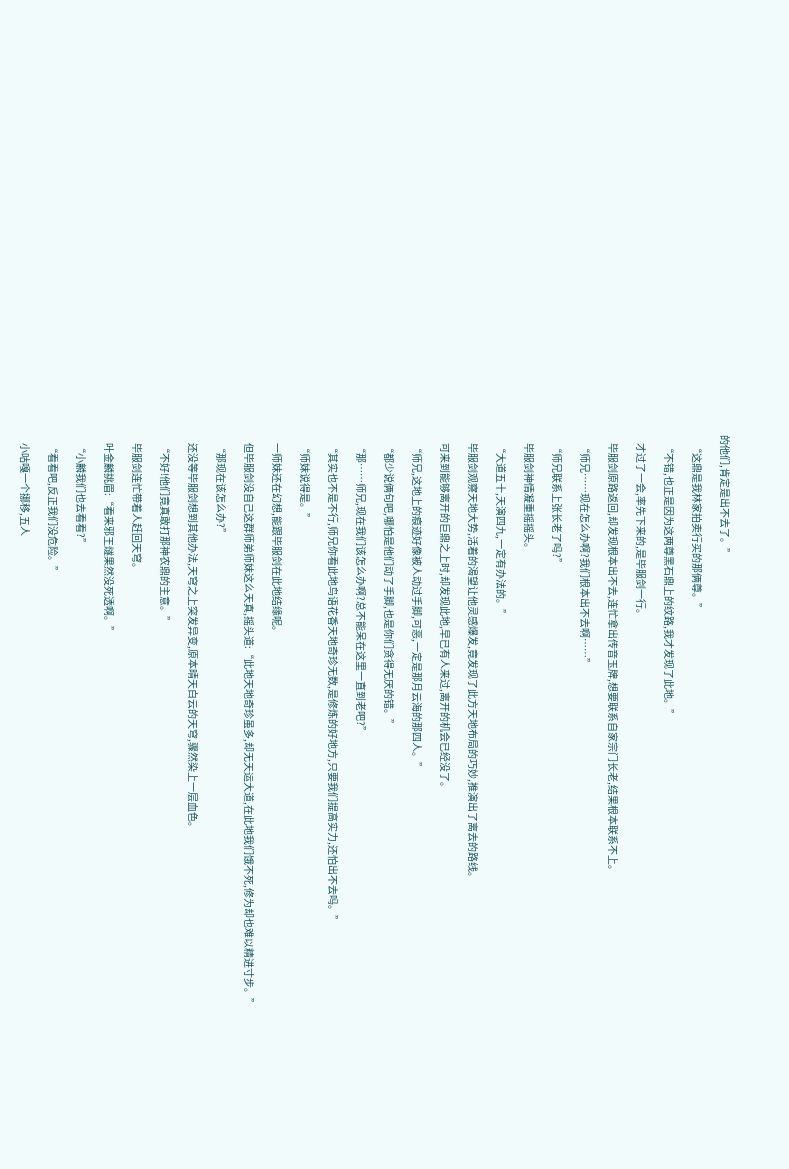的他们,肯定是出不去了。”

    “这鼎是我林家拍卖行买的那俩尊。”

    “不错,也正是因为这两尊黑石鼎上的纹路,我才发现了此地。”

    才过了一会,率先下来的,是毕服剑一行。

    毕服剑原路返回,却发现根本出不去,连忙拿出传音玉牌,想要联系自家宗门长老,结果根本联系不上。

    “师兄……现在怎么办啊?我们根本出不去啊……”

    “师兄联系上张长老了吗?”

    毕服剑神情凝重摇摇头。

    “大道五十,天演四九,一定有办法的。”

    毕服剑观察天地大势,活着的渴望让他灵感爆发,竟发现了此方天地布局的巧妙,推演出了离去的路线。

    可来到能够离开的巨鼎之上时,却发现此地,早已有人来过,离开的机会已经没了。

    “师兄,这地上的痕迹好像被人动过手脚,可恶,一定是那月云海的那四人。”

    “都少说俩句吧,哪怕是他们动了手脚,也是你们贪得无厌的错。”

    “那……师兄,现在我们该怎么办啊?总不能呆在这里一直到老吧?”

    “其实也不是不行,师兄你看此地鸟语花香天地奇珍无数,是修炼的好地方,只要我们提高实力,还怕出不去吗。”

    “师妹说得是。”

    一师妹还在幻想,能跟毕服剑在此地结缘呢。

    但毕服剑没自己这群师弟师妹这么天真,摇头道:“此地天地奇珍虽多,却无天运大道,在此地我们饿不死,修为却也难以精进寸步。”

    “那现在该怎么办?”

    还没等毕服剑想到其他办法,天穹之上突发异变,原本晴天白云的天穹,骤然染上一层血色。

    “不好!他们竟真敢打那神农鼎的主意。”

    毕服剑连忙带着人赶回天穹。

    叶金麟挑眉:“看来邪王燧果然没死透啊。”

    “小麟我们也去看看?”

    “看看吧,反正我们没危险。”

    小咕嘎一个挪移,五人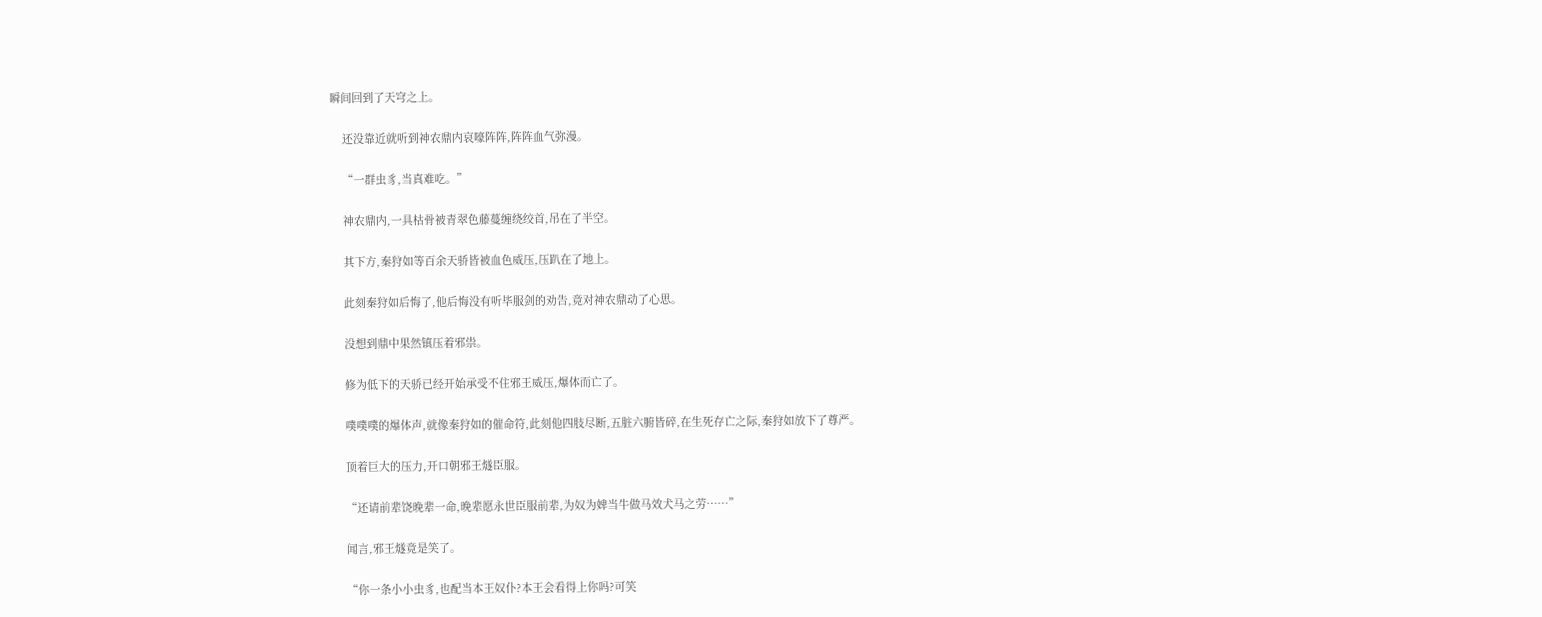瞬间回到了天穹之上。

    还没靠近就听到神农鼎内哀嚎阵阵,阵阵血气弥漫。

    “一群虫豸,当真难吃。”

    神农鼎内,一具枯骨被青翠色藤蔓缠绕绞首,吊在了半空。

    其下方,秦狩如等百余天骄皆被血色威压,压趴在了地上。

    此刻秦狩如后悔了,他后悔没有听毕服剑的劝告,竟对神农鼎动了心思。

    没想到鼎中果然镇压着邪祟。

    修为低下的天骄已经开始承受不住邪王威压,爆体而亡了。

    噗噗噗的爆体声,就像秦狩如的催命符,此刻他四肢尽断,五脏六腑皆碎,在生死存亡之际,秦狩如放下了尊严。

    顶着巨大的压力,开口朝邪王燧臣服。

    “还请前辈饶晚辈一命,晚辈愿永世臣服前辈,为奴为婢当牛做马效犬马之劳……”

    闻言,邪王燧竟是笑了。

    “你一条小小虫豸,也配当本王奴仆?本王会看得上你吗?可笑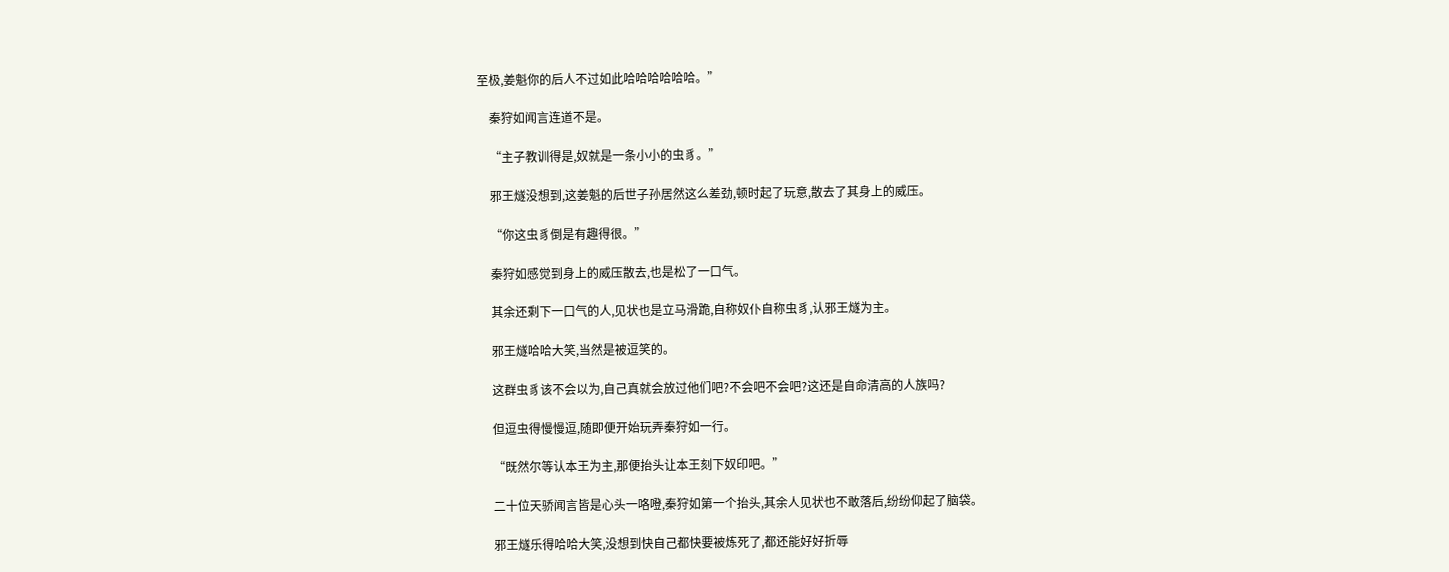至极,姜魁你的后人不过如此哈哈哈哈哈哈。”

    秦狩如闻言连道不是。

    “主子教训得是,奴就是一条小小的虫豸。”

    邪王燧没想到,这姜魁的后世子孙居然这么差劲,顿时起了玩意,散去了其身上的威压。

    “你这虫豸倒是有趣得很。”

    秦狩如感觉到身上的威压散去,也是松了一口气。

    其余还剩下一口气的人,见状也是立马滑跪,自称奴仆自称虫豸,认邪王燧为主。

    邪王燧哈哈大笑,当然是被逗笑的。

    这群虫豸该不会以为,自己真就会放过他们吧?不会吧不会吧?这还是自命清高的人族吗?

    但逗虫得慢慢逗,随即便开始玩弄秦狩如一行。

    “既然尔等认本王为主,那便抬头让本王刻下奴印吧。”

    二十位天骄闻言皆是心头一咯噔,秦狩如第一个抬头,其余人见状也不敢落后,纷纷仰起了脑袋。

    邪王燧乐得哈哈大笑,没想到快自己都快要被炼死了,都还能好好折辱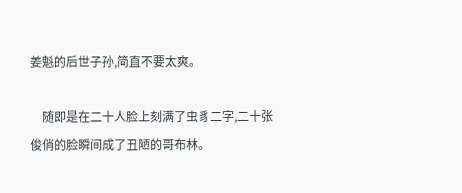姜魁的后世子孙,简直不要太爽。

    随即是在二十人脸上刻满了虫豸二字,二十张俊俏的脸瞬间成了丑陋的哥布林。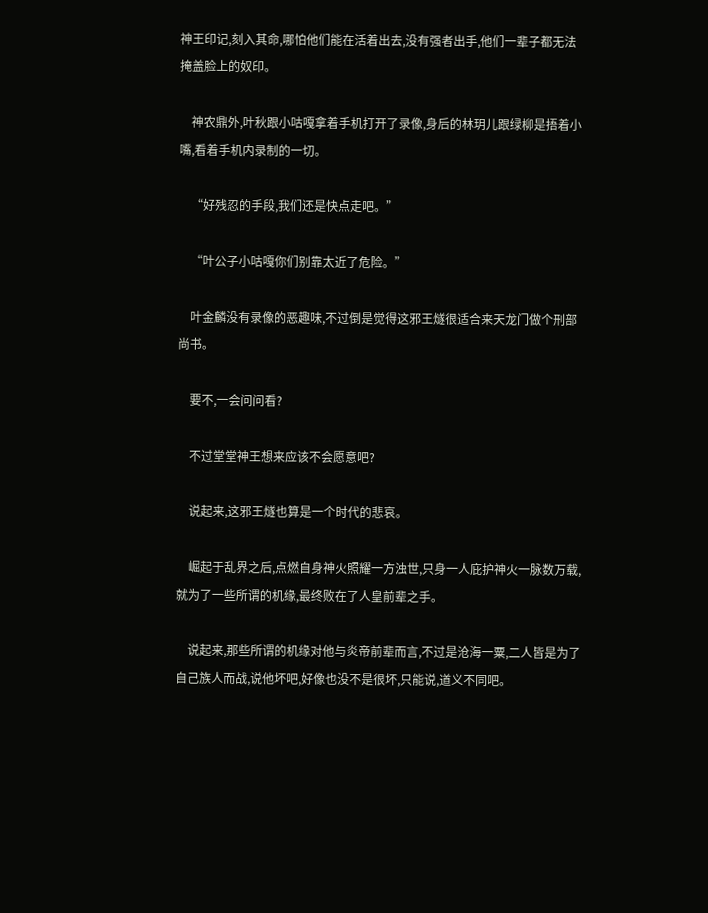神王印记,刻入其命,哪怕他们能在活着出去,没有强者出手,他们一辈子都无法掩盖脸上的奴印。

    神农鼎外,叶秋跟小咕嘎拿着手机打开了录像,身后的林玥儿跟绿柳是捂着小嘴,看着手机内录制的一切。

    “好残忍的手段,我们还是快点走吧。”

    “叶公子小咕嘎你们别靠太近了危险。”

    叶金麟没有录像的恶趣味,不过倒是觉得这邪王燧很适合来天龙门做个刑部尚书。

    要不,一会问问看?

    不过堂堂神王想来应该不会愿意吧?

    说起来,这邪王燧也算是一个时代的悲哀。

    崛起于乱界之后,点燃自身神火照耀一方浊世,只身一人庇护神火一脉数万载,就为了一些所谓的机缘,最终败在了人皇前辈之手。

    说起来,那些所谓的机缘对他与炎帝前辈而言,不过是沧海一粟,二人皆是为了自己族人而战,说他坏吧,好像也没不是很坏,只能说,道义不同吧。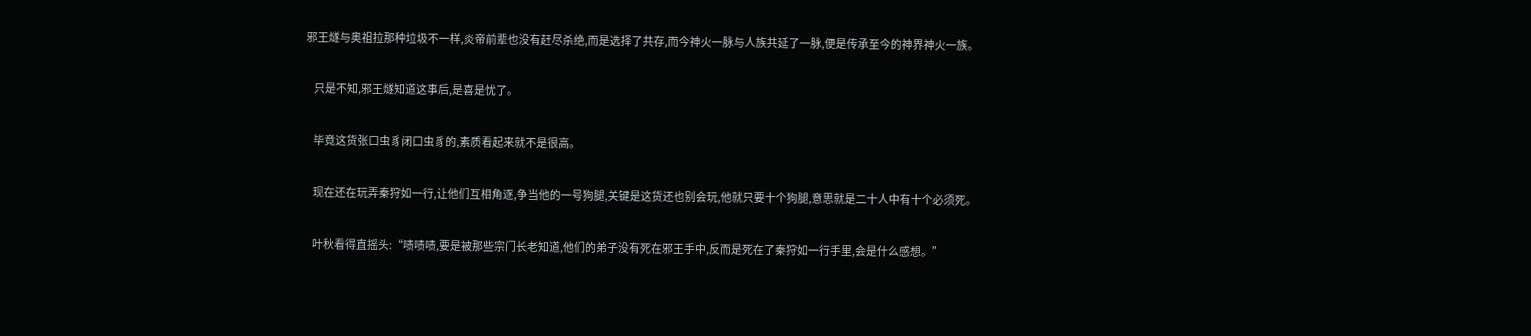邪王燧与奥祖拉那种垃圾不一样,炎帝前辈也没有赶尽杀绝,而是选择了共存,而今神火一脉与人族共延了一脉,便是传承至今的神界神火一族。

    只是不知,邪王燧知道这事后,是喜是忧了。

    毕竟这货张口虫豸闭口虫豸的,素质看起来就不是很高。

    现在还在玩弄秦狩如一行,让他们互相角逐,争当他的一号狗腿,关键是这货还也别会玩,他就只要十个狗腿,意思就是二十人中有十个必须死。

    叶秋看得直摇头:“啧啧啧,要是被那些宗门长老知道,他们的弟子没有死在邪王手中,反而是死在了秦狩如一行手里,会是什么感想。”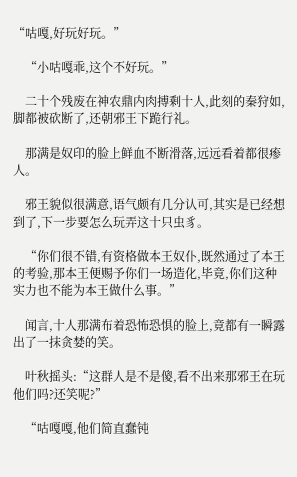“咕嘎,好玩好玩。”

    “小咕嘎乖,这个不好玩。”

    二十个残废在神农鼎内肉搏剩十人,此刻的秦狩如,脚都被砍断了,还朝邪王下跪行礼。

    那满是奴印的脸上鲜血不断滑落,远远看着都很瘆人。

    邪王貌似很满意,语气颇有几分认可,其实是已经想到了,下一步要怎么玩弄这十只虫豸。

    “你们很不错,有资格做本王奴仆,既然通过了本王的考验,那本王便赐予你们一场造化,毕竟,你们这种实力也不能为本王做什么事。”

    闻言,十人那满布着恐怖恐惧的脸上,竟都有一瞬露出了一抹贪婪的笑。

    叶秋摇头:“这群人是不是傻,看不出来那邪王在玩他们吗?还笑呢?”

    “咕嘎嘎,他们简直蠢钝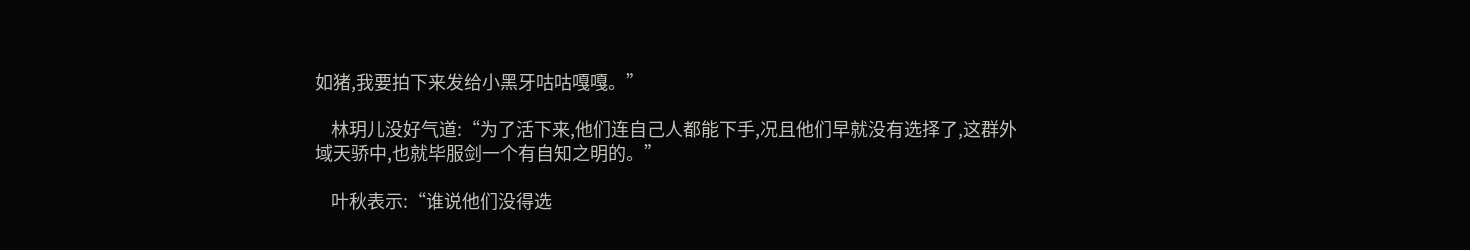如猪,我要拍下来发给小黑牙咕咕嘎嘎。”

    林玥儿没好气道:“为了活下来,他们连自己人都能下手,况且他们早就没有选择了,这群外域天骄中,也就毕服剑一个有自知之明的。”

    叶秋表示:“谁说他们没得选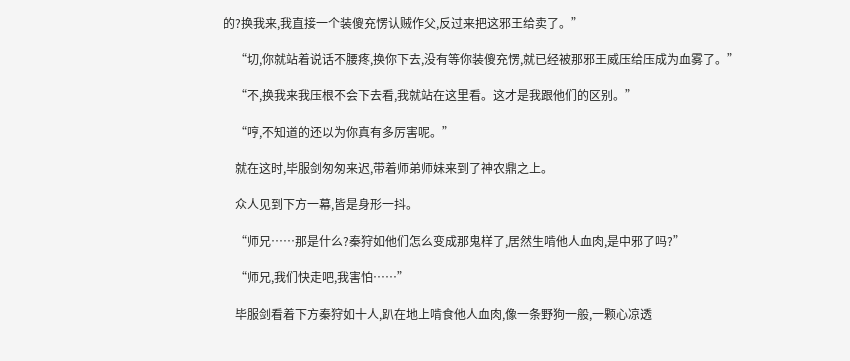的?换我来,我直接一个装傻充愣认贼作父,反过来把这邪王给卖了。”

    “切,你就站着说话不腰疼,换你下去,没有等你装傻充愣,就已经被那邪王威压给压成为血雾了。”

    “不,换我来我压根不会下去看,我就站在这里看。这才是我跟他们的区别。”

    “哼,不知道的还以为你真有多厉害呢。”

    就在这时,毕服剑匆匆来迟,带着师弟师妹来到了神农鼎之上。

    众人见到下方一幕,皆是身形一抖。

    “师兄……那是什么?秦狩如他们怎么变成那鬼样了,居然生啃他人血肉,是中邪了吗?”

    “师兄,我们快走吧,我害怕……”

    毕服剑看着下方秦狩如十人,趴在地上啃食他人血肉,像一条野狗一般,一颗心凉透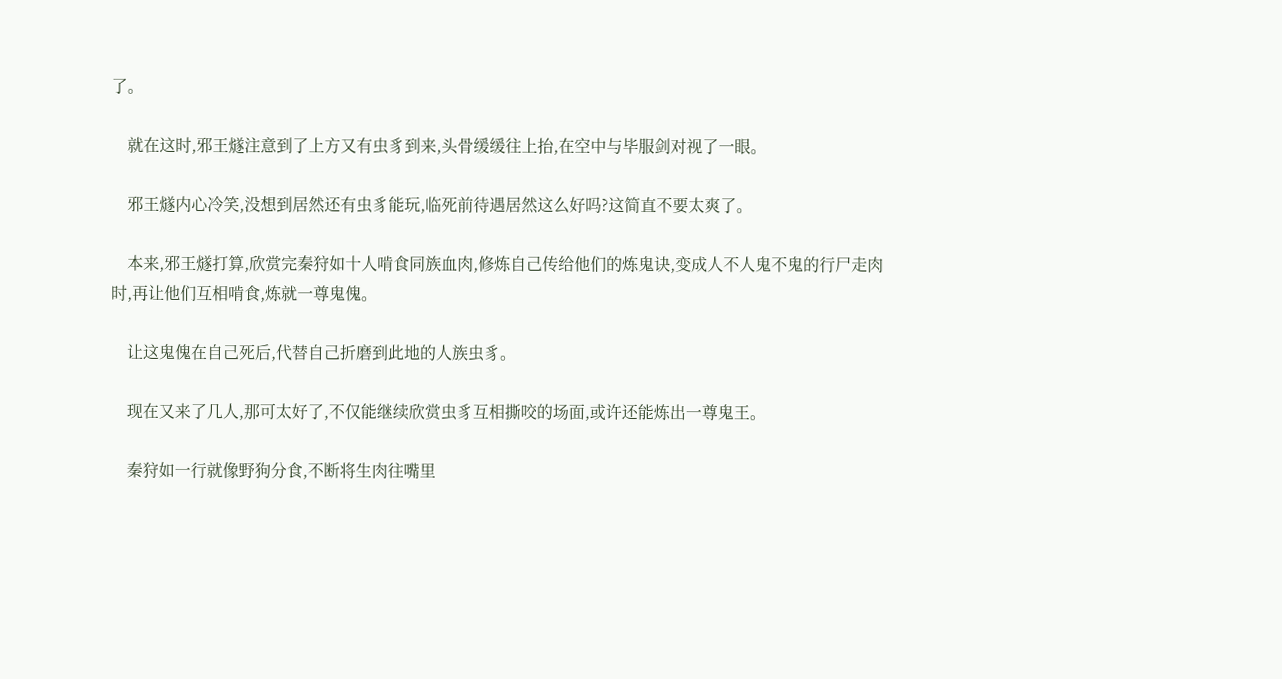了。

    就在这时,邪王燧注意到了上方又有虫豸到来,头骨缓缓往上抬,在空中与毕服剑对视了一眼。

    邪王燧内心冷笑,没想到居然还有虫豸能玩,临死前待遇居然这么好吗?这简直不要太爽了。

    本来,邪王燧打算,欣赏完秦狩如十人啃食同族血肉,修炼自己传给他们的炼鬼诀,变成人不人鬼不鬼的行尸走肉时,再让他们互相啃食,炼就一尊鬼傀。

    让这鬼傀在自己死后,代替自己折磨到此地的人族虫豸。

    现在又来了几人,那可太好了,不仅能继续欣赏虫豸互相撕咬的场面,或许还能炼出一尊鬼王。

    秦狩如一行就像野狗分食,不断将生肉往嘴里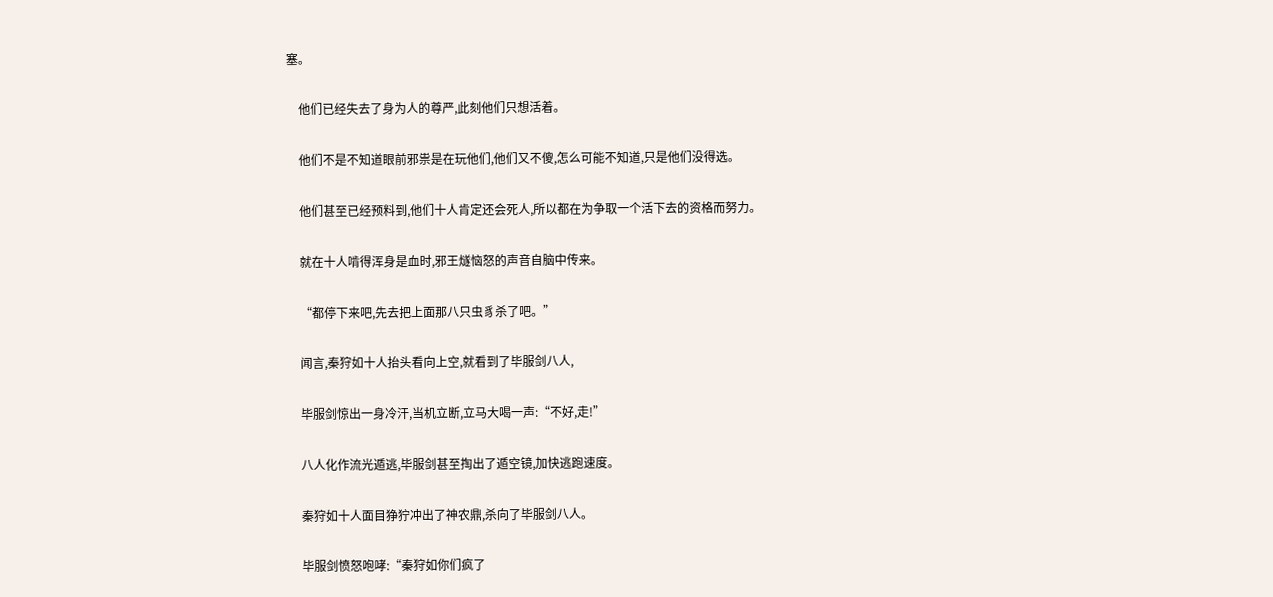塞。

    他们已经失去了身为人的尊严,此刻他们只想活着。

    他们不是不知道眼前邪祟是在玩他们,他们又不傻,怎么可能不知道,只是他们没得选。

    他们甚至已经预料到,他们十人肯定还会死人,所以都在为争取一个活下去的资格而努力。

    就在十人啃得浑身是血时,邪王燧恼怒的声音自脑中传来。

    “都停下来吧,先去把上面那八只虫豸杀了吧。”

    闻言,秦狩如十人抬头看向上空,就看到了毕服剑八人,

    毕服剑惊出一身冷汗,当机立断,立马大喝一声:“不好,走!”

    八人化作流光遁逃,毕服剑甚至掏出了遁空镜,加快逃跑速度。

    秦狩如十人面目狰狞冲出了神农鼎,杀向了毕服剑八人。

    毕服剑愤怒咆哮:“秦狩如你们疯了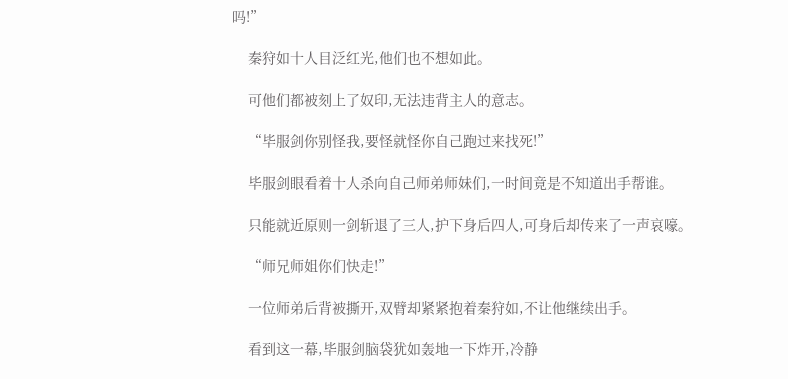吗!”

    秦狩如十人目泛红光,他们也不想如此。

    可他们都被刻上了奴印,无法违背主人的意志。

    “毕服剑你别怪我,要怪就怪你自己跑过来找死!”

    毕服剑眼看着十人杀向自己师弟师妹们,一时间竟是不知道出手帮谁。

    只能就近原则一剑斩退了三人,护下身后四人,可身后却传来了一声哀嚎。

    “师兄师姐你们快走!”

    一位师弟后背被撕开,双臂却紧紧抱着秦狩如,不让他继续出手。

    看到这一幕,毕服剑脑袋犹如轰地一下炸开,冷静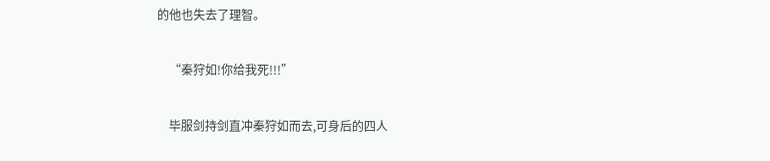的他也失去了理智。

    “秦狩如!你给我死!!!”

    毕服剑持剑直冲秦狩如而去,可身后的四人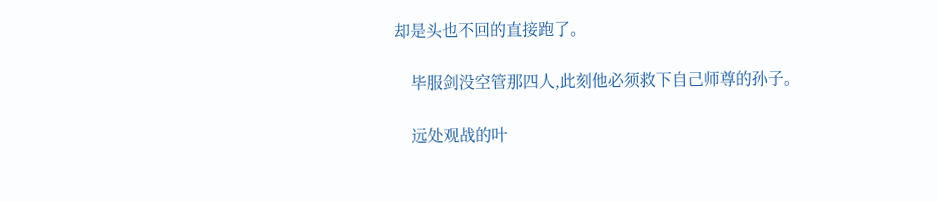却是头也不回的直接跑了。

    毕服剑没空管那四人,此刻他必须救下自己师尊的孙子。

    远处观战的叶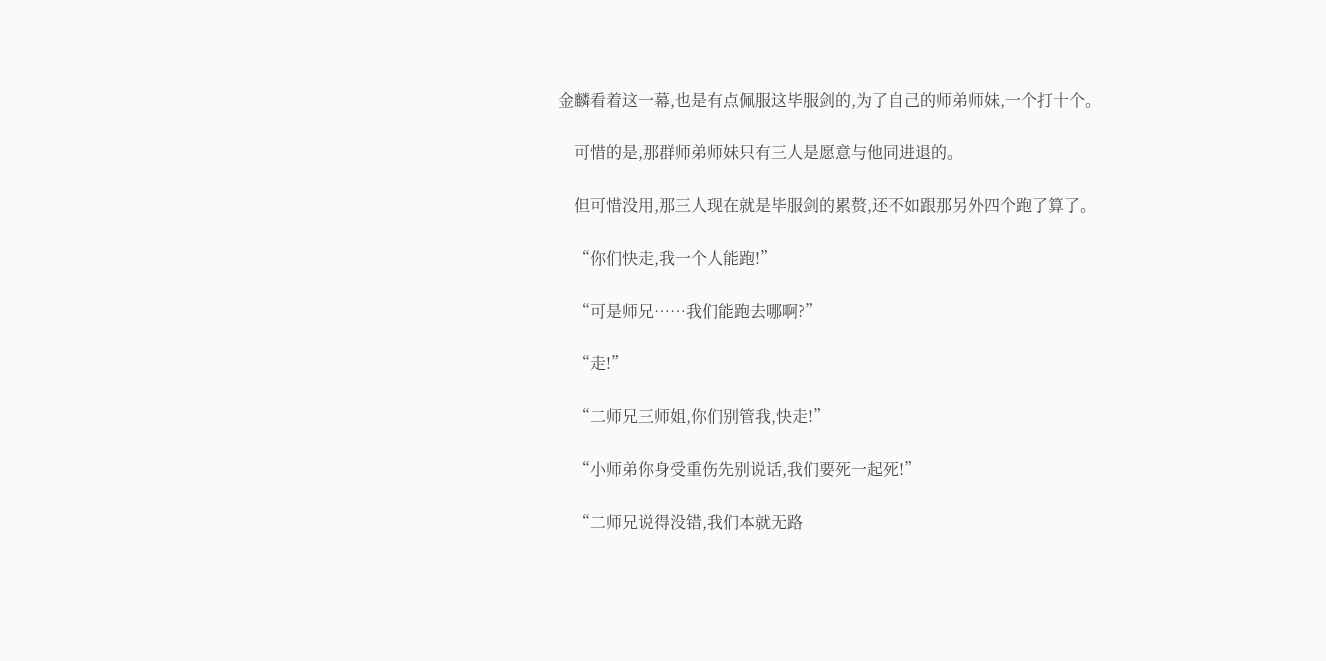金麟看着这一幕,也是有点佩服这毕服剑的,为了自己的师弟师妹,一个打十个。

    可惜的是,那群师弟师妹只有三人是愿意与他同进退的。

    但可惜没用,那三人现在就是毕服剑的累赘,还不如跟那另外四个跑了算了。

    “你们快走,我一个人能跑!”

    “可是师兄……我们能跑去哪啊?”

    “走!”

    “二师兄三师姐,你们别管我,快走!”

    “小师弟你身受重伤先别说话,我们要死一起死!”

    “二师兄说得没错,我们本就无路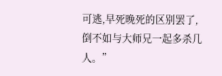可逃,早死晚死的区别罢了,倒不如与大师兄一起多杀几人。”